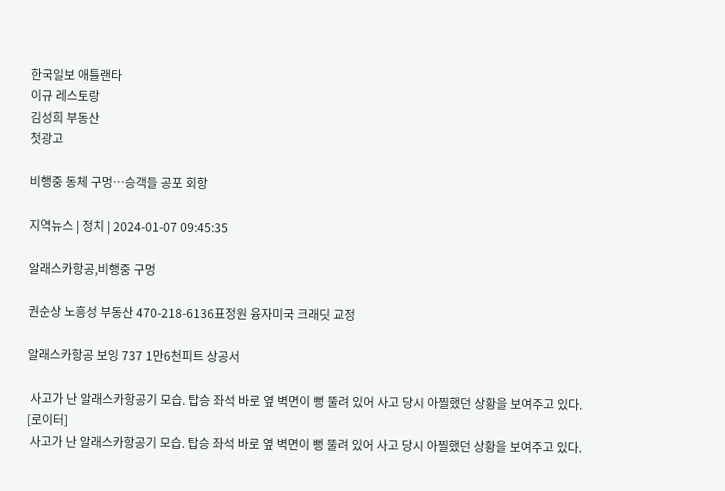한국일보 애틀랜타
이규 레스토랑
김성희 부동산
첫광고

비행중 동체 구멍…승객들 공포 회항

지역뉴스 | 정치 | 2024-01-07 09:45:35

알래스카항공,비행중 구멍

권순상 노흥성 부동산 470-218-6136표정원 융자미국 크래딧 교정

알래스카항공 보잉 737 1만6천피트 상공서

 사고가 난 알래스카항공기 모습. 탑승 좌석 바로 옆 벽면이 뻥 뚤려 있어 사고 당시 아찔했던 상황을 보여주고 있다. [로이터]
 사고가 난 알래스카항공기 모습. 탑승 좌석 바로 옆 벽면이 뻥 뚤려 있어 사고 당시 아찔했던 상황을 보여주고 있다.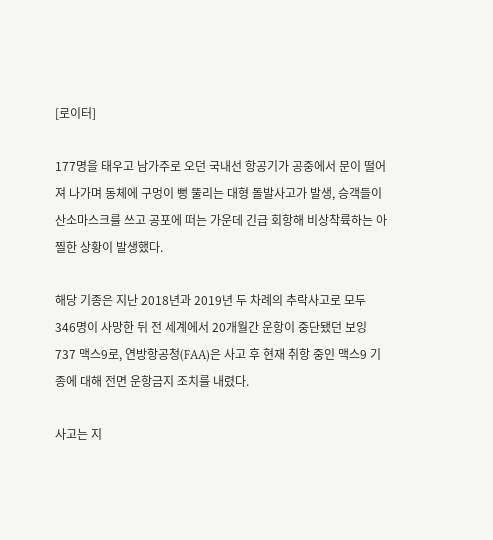[로이터]

177명을 태우고 남가주로 오던 국내선 항공기가 공중에서 문이 떨어져 나가며 동체에 구멍이 뻥 뚤리는 대형 돌발사고가 발생, 승객들이 산소마스크를 쓰고 공포에 떠는 가운데 긴급 회항해 비상착륙하는 아찔한 상황이 발생했다.

해당 기종은 지난 2018년과 2019년 두 차례의 추락사고로 모두 346명이 사망한 뒤 전 세계에서 20개월간 운항이 중단됐던 보잉 737 맥스9로, 연방항공청(FAA)은 사고 후 현재 취항 중인 맥스9 기종에 대해 전면 운항금지 조치를 내렸다.

사고는 지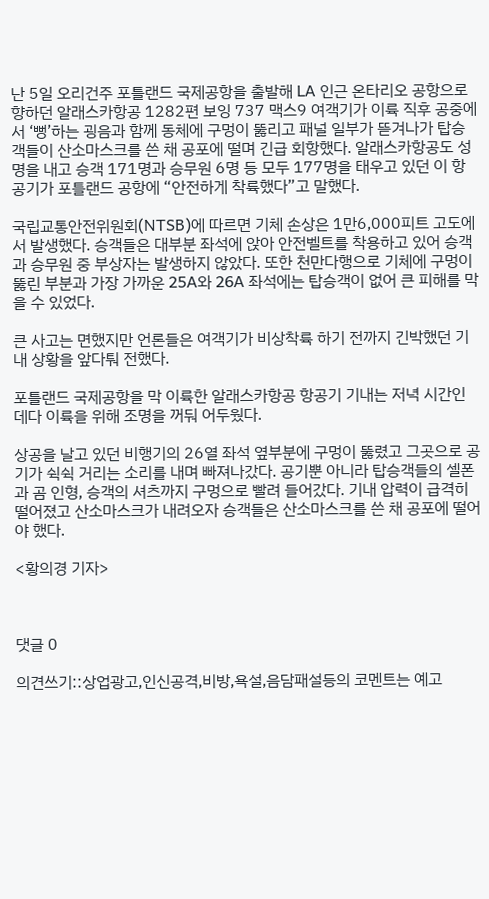난 5일 오리건주 포틀랜드 국제공항을 출발해 LA 인근 온타리오 공항으로 향하던 알래스카항공 1282편 보잉 737 맥스9 여객기가 이륙 직후 공중에서 ‘뻥’하는 굉음과 함께 동체에 구멍이 뚫리고 패널 일부가 뜯겨나가 탑승객들이 산소마스크를 쓴 채 공포에 떨며 긴급 회항했다. 알래스카항공도 성명을 내고 승객 171명과 승무원 6명 등 모두 177명을 태우고 있던 이 항공기가 포틀랜드 공항에 “안전하게 착륙했다”고 말했다.

국립교통안전위원회(NTSB)에 따르면 기체 손상은 1만6,000피트 고도에서 발생했다. 승객들은 대부분 좌석에 앉아 안전벨트를 착용하고 있어 승객과 승무원 중 부상자는 발생하지 않았다. 또한 천만다행으로 기체에 구멍이 뚫린 부분과 가장 가까운 25A와 26A 좌석에는 탑승객이 없어 큰 피해를 막을 수 있었다.

큰 사고는 면했지만 언론들은 여객기가 비상착륙 하기 전까지 긴박했던 기내 상황을 앞다퉈 전했다.

포틀랜드 국제공항을 막 이륙한 알래스카항공 항공기 기내는 저녁 시간인 데다 이륙을 위해 조명을 꺼둬 어두웠다.

상공을 날고 있던 비행기의 26열 좌석 옆부분에 구멍이 뚫렸고 그곳으로 공기가 쉭쉭 거리는 소리를 내며 빠져나갔다. 공기뿐 아니라 탑승객들의 셀폰과 곰 인형, 승객의 셔츠까지 구멍으로 빨려 들어갔다. 기내 압력이 급격히 떨어졌고 산소마스크가 내려오자 승객들은 산소마스크를 쓴 채 공포에 떨어야 했다.

<황의경 기자>



댓글 0

의견쓰기::상업광고,인신공격,비방,욕설,음담패설등의 코멘트는 예고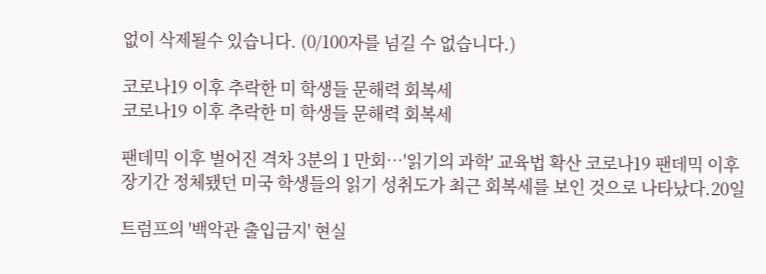없이 삭제될수 있습니다. (0/100자를 넘길 수 없습니다.)

코로나19 이후 추락한 미 학생들 문해력 회복세
코로나19 이후 추락한 미 학생들 문해력 회복세

팬데믹 이후 벌어진 격차 3분의 1 만회…'읽기의 과학' 교육법 확산 코로나19 팬데믹 이후 장기간 정체됐던 미국 학생들의 읽기 성취도가 최근 회복세를 보인 것으로 나타났다.20일

트럼프의 '백악관 출입금지' 현실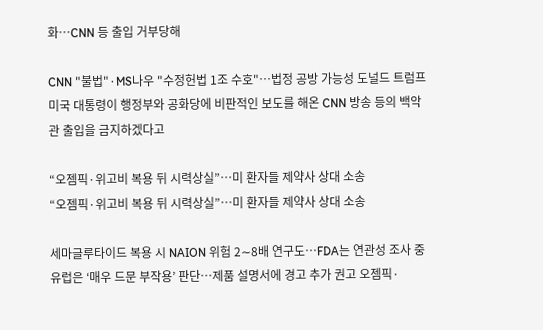화…CNN 등 출입 거부당해

CNN "불법"·MS나우 "수정헌법 1조 수호"…법정 공방 가능성 도널드 트럼프 미국 대통령이 행정부와 공화당에 비판적인 보도를 해온 CNN 방송 등의 백악관 출입을 금지하겠다고

“오젬픽·위고비 복용 뒤 시력상실”…미 환자들 제약사 상대 소송
“오젬픽·위고비 복용 뒤 시력상실”…미 환자들 제약사 상대 소송

세마글루타이드 복용 시 NAION 위험 2∼8배 연구도…FDA는 연관성 조사 중 유럽은 ‘매우 드문 부작용’ 판단…제품 설명서에 경고 추가 권고 오젬픽·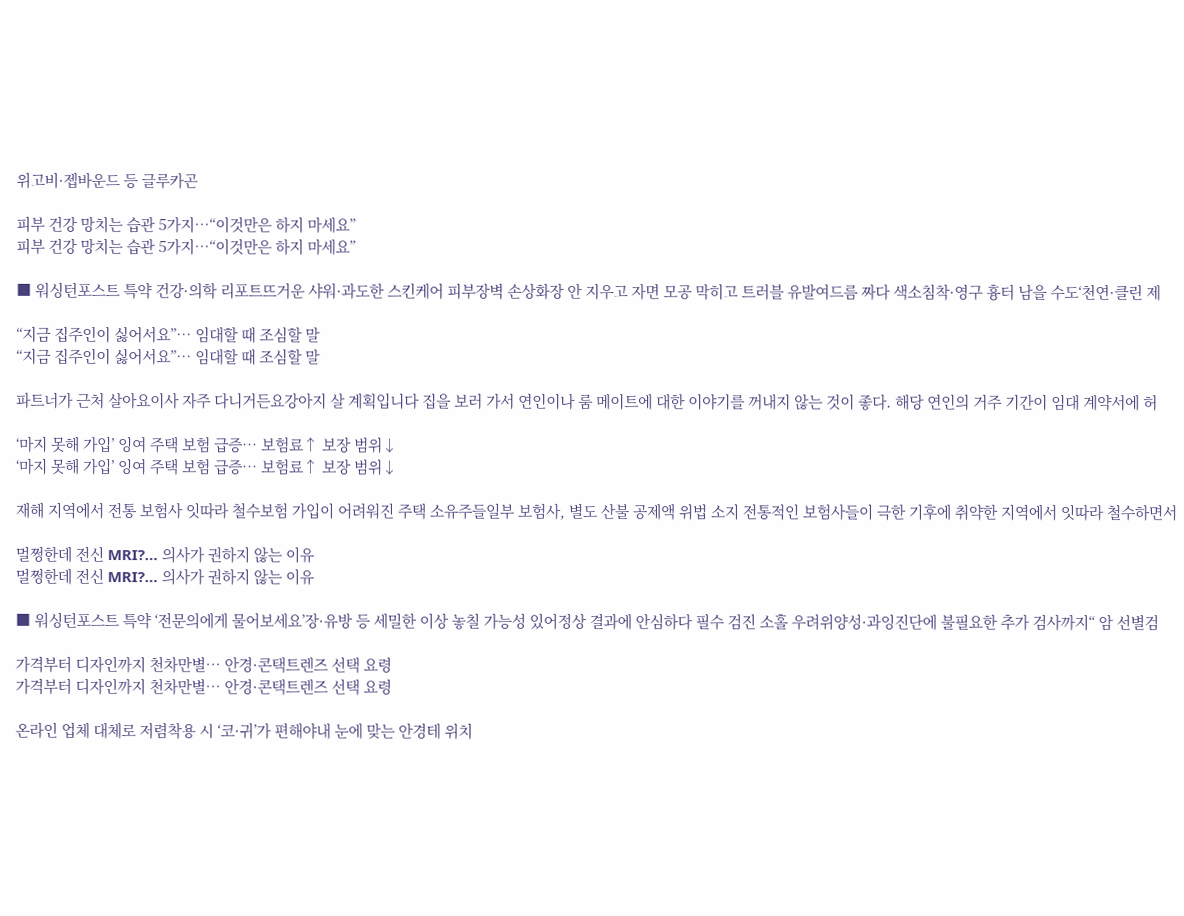위고비·젭바운드 등 글루카곤

피부 건강 망치는 습관 5가지…“이것만은 하지 마세요”
피부 건강 망치는 습관 5가지…“이것만은 하지 마세요”

■ 워싱턴포스트 특약 건강·의학 리포트뜨거운 샤워·과도한 스킨케어 피부장벽 손상화장 안 지우고 자면 모공 막히고 트러블 유발여드름 짜다 색소침착·영구 흉터 남을 수도‘천연·클린 제

“지금 집주인이 싫어서요”… 임대할 때 조심할 말
“지금 집주인이 싫어서요”… 임대할 때 조심할 말

파트너가 근처 살아요이사 자주 다니거든요강아지 살 계획입니다 집을 보러 가서 연인이나 룸 메이트에 대한 이야기를 꺼내지 않는 것이 좋다. 해당 연인의 거주 기간이 임대 계약서에 허

‘마지 못해 가입’ 잉여 주택 보험 급증… 보험료↑ 보장 범위↓
‘마지 못해 가입’ 잉여 주택 보험 급증… 보험료↑ 보장 범위↓

재해 지역에서 전통 보험사 잇따라 철수보험 가입이 어려워진 주택 소유주들일부 보험사, 별도 산불 공제액 위법 소지 전통적인 보험사들이 극한 기후에 취약한 지역에서 잇따라 철수하면서

멀쩡한데 전신 MRI?… 의사가 권하지 않는 이유
멀쩡한데 전신 MRI?… 의사가 권하지 않는 이유

■ 워싱턴포스트 특약 ‘전문의에게 물어보세요’장·유방 등 세밀한 이상 놓칠 가능성 있어정상 결과에 안심하다 필수 검진 소홀 우려위양성·과잉진단에 불필요한 추가 검사까지“ 암 선별검

가격부터 디자인까지 천차만별… 안경·콘택트렌즈 선택 요령
가격부터 디자인까지 천차만별… 안경·콘택트렌즈 선택 요령

온라인 업체 대체로 저렴착용 시 ‘코·귀’가 편해야내 눈에 맞는 안경테 위치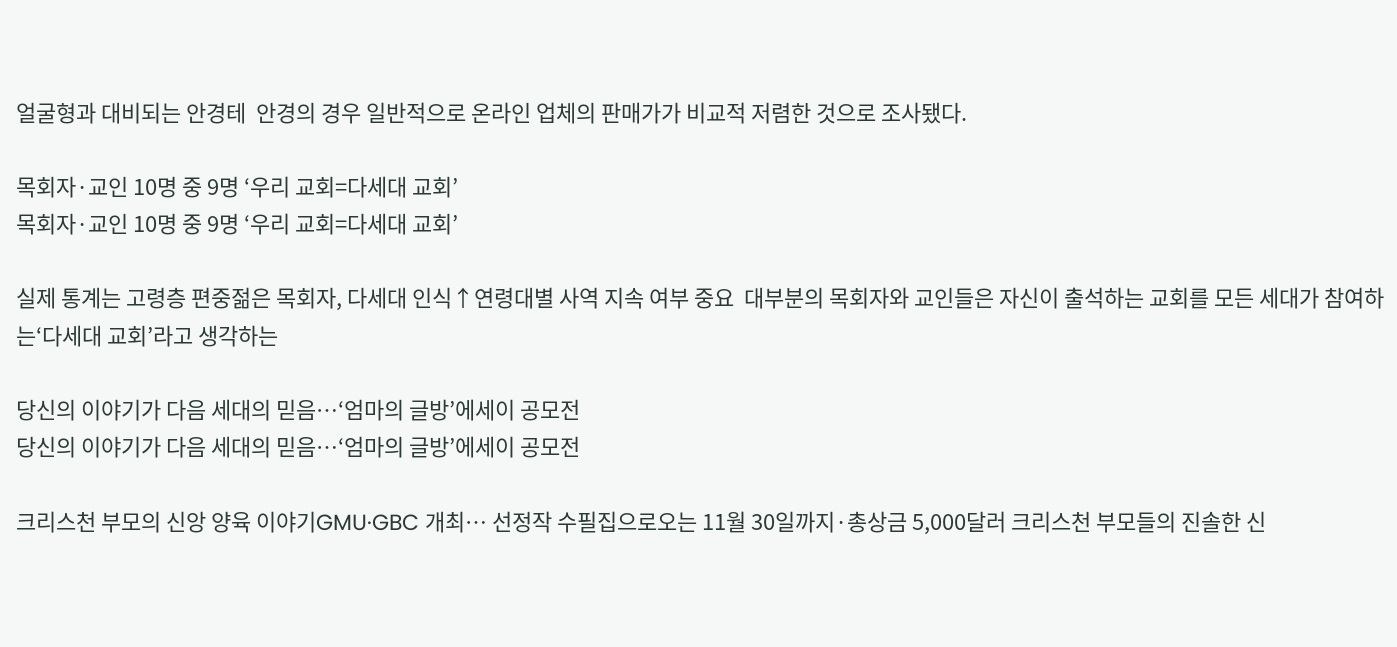얼굴형과 대비되는 안경테  안경의 경우 일반적으로 온라인 업체의 판매가가 비교적 저렴한 것으로 조사됐다.

목회자·교인 10명 중 9명 ‘우리 교회=다세대 교회’
목회자·교인 10명 중 9명 ‘우리 교회=다세대 교회’

실제 통계는 고령층 편중젊은 목회자, 다세대 인식↑연령대별 사역 지속 여부 중요  대부분의 목회자와 교인들은 자신이 출석하는 교회를 모든 세대가 참여하는‘다세대 교회’라고 생각하는

당신의 이야기가 다음 세대의 믿음…‘엄마의 글방’에세이 공모전
당신의 이야기가 다음 세대의 믿음…‘엄마의 글방’에세이 공모전

크리스천 부모의 신앙 양육 이야기GMU·GBC 개최… 선정작 수필집으로오는 11월 30일까지·총상금 5,000달러 크리스천 부모들의 진솔한 신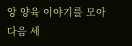앙 양육 이야기를 모아 다음 세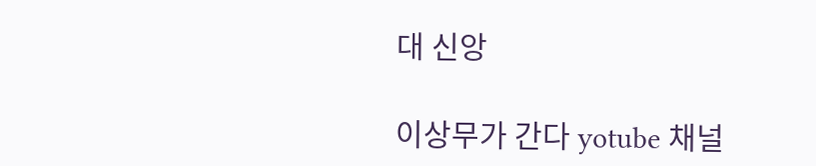대 신앙

이상무가 간다 yotube 채널